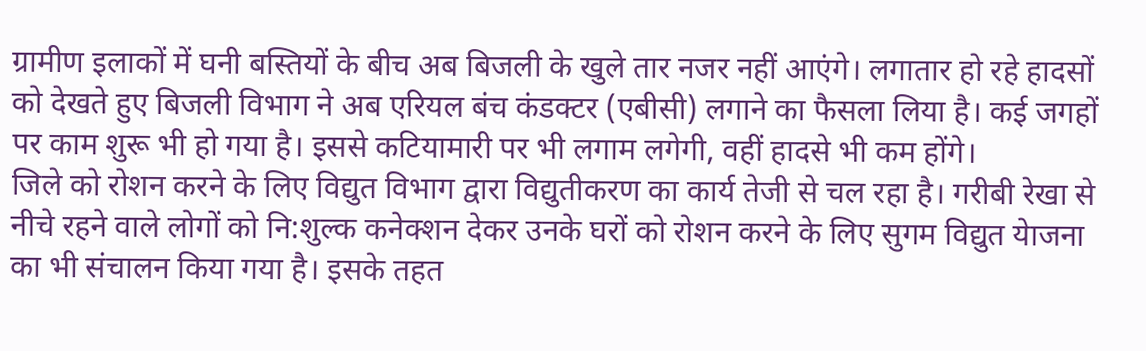ग्रामीण इलाकों में घनी बस्तियों के बीच अब बिजली के खुले तार नजर नहीं आएंगे। लगातार हो रहे हादसों को देखते हुए बिजली विभाग ने अब एरियल बंच कंडक्टर (एबीसी) लगाने का फैसला लिया है। कई जगहों पर काम शुरू भी हो गया है। इससे कटियामारी पर भी लगाम लगेगी, वहीं हादसे भी कम होंगे।
जिले को रोशन करने के लिए विद्युत विभाग द्वारा विद्युतीकरण का कार्य तेजी से चल रहा है। गरीबी रेखा से नीचे रहने वाले लोगों को नि:शुल्क कनेक्शन देकर उनके घरों को रोशन करने के लिए सुगम विद्युत येाजना का भी संचालन किया गया है। इसके तहत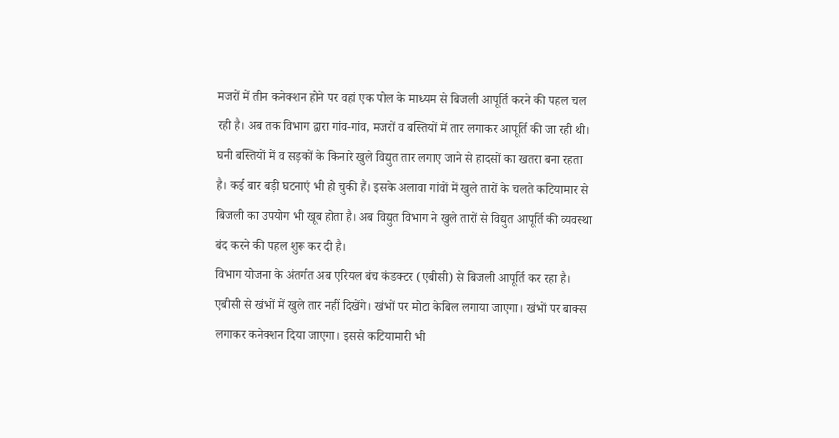मजरों में तीन कनेक्शन होने पर वहां एक पोल के माध्यम से बिजली आपूर्ति करने की पहल चल रही है। अब तक विभाग द्वारा गांव-गांव, मजरों व बस्तियों में तार लगाकर आपूर्ति की जा रही थी। घनी बस्तियों में व सड़कों के किनारे खुले विद्युत तार लगाए जाने से हादसों का खतरा बना रहता है। कई बार बड़ी घटनाएं भी हो चुकी हैं। इसके अलावा गांवों में खुले तारों के चलते कटियामार से बिजली का उपयोग भी खूब होता है। अब विद्युत विभाग ने खुले तारों से विद्युत आपूर्ति की व्यवस्था बंद करने की पहल शुरू कर दी है।
विभाग योजना के अंतर्गत अब एरियल बंच कंडक्टर (एबीसी) से बिजली आपूर्ति कर रहा है। एबीसी से खंभों में खुले तार नहीं दिखेंगे। खंभों पर मोटा केबिल लगाया जाएगा। खंभों पर बाक्स लगाकर कनेक्शन दिया जाएगा। इससे कटियामारी भी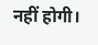नहीं होगी।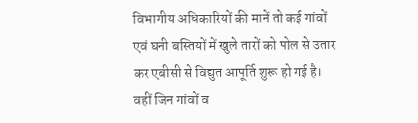विभागीय अधिकारियों की मानें तो कई गांवों एवं घनी बस्तियों में खुले तारों को पोल से उतार कर एबीसी से विद्युत आपूर्ति शुरू हो गई है। वहीं जिन गांवों व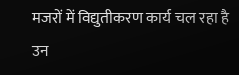मजरों में विद्युतीकरण कार्य चल रहा है उन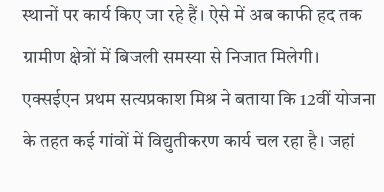स्थानों पर कार्य किए जा रहे हैं। ऐसे में अब काफी हद तक ग्रामीण क्षेत्रों में बिजली समस्या से निजात मिलेगी। एक्सईएन प्रथम सत्यप्रकाश मिश्र ने बताया कि 12वीं योजना के तहत कई गांवों में विद्युतीकरण कार्य चल रहा है। जहां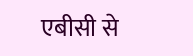एबीसी से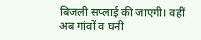बिजली सप्लाई की जाएगी। वहीं अब गांवों व घनी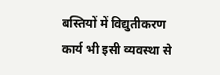बस्तियों में विद्युतीकरण कार्य भी इसी व्यवस्था से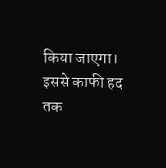किया जाएगा। इससे काफी हद तक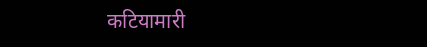कटियामारी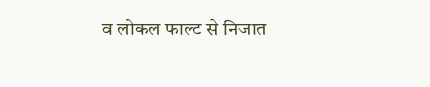व लोकल फाल्ट से निजात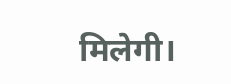मिलेगी।